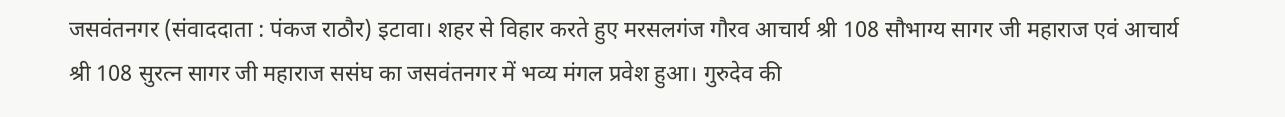जसवंतनगर (संवाददाता : पंकज राठौर) इटावा। शहर से विहार करते हुए मरसलगंज गौरव आचार्य श्री 108 सौभाग्य सागर जी महाराज एवं आचार्य श्री 108 सुरत्न सागर जी महाराज ससंघ का जसवंतनगर में भव्य मंगल प्रवेश हुआ। गुरुदेव की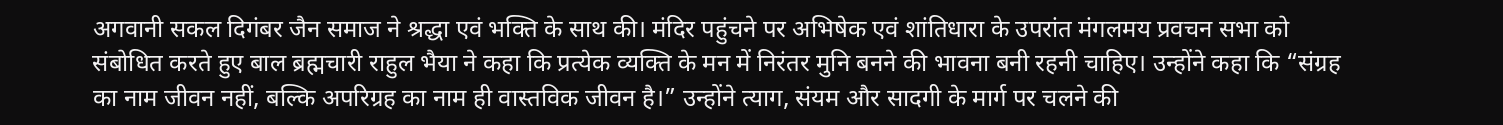अगवानी सकल दिगंबर जैन समाज ने श्रद्धा एवं भक्ति के साथ की। मंदिर पहुंचने पर अभिषेक एवं शांतिधारा के उपरांत मंगलमय प्रवचन सभा को संबोधित करते हुए बाल ब्रह्मचारी राहुल भैया ने कहा कि प्रत्येक व्यक्ति के मन में निरंतर मुनि बनने की भावना बनी रहनी चाहिए। उन्होंने कहा कि “संग्रह का नाम जीवन नहीं, बल्कि अपरिग्रह का नाम ही वास्तविक जीवन है।” उन्होंने त्याग, संयम और सादगी के मार्ग पर चलने की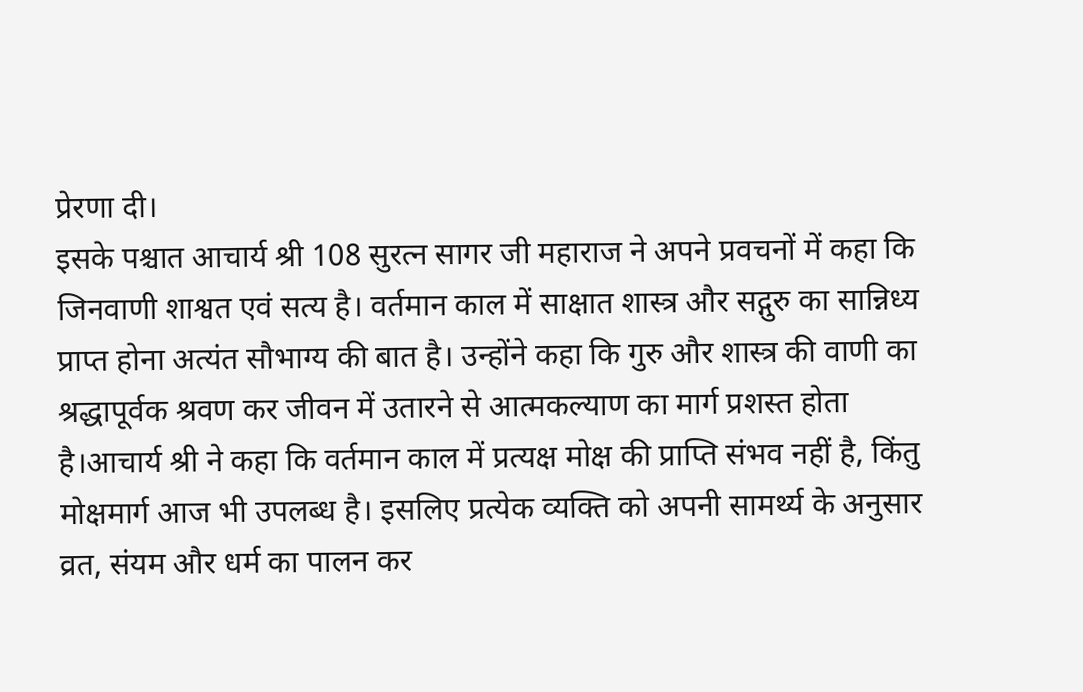प्रेरणा दी।
इसके पश्चात आचार्य श्री 108 सुरत्न सागर जी महाराज ने अपने प्रवचनों में कहा कि जिनवाणी शाश्वत एवं सत्य है। वर्तमान काल में साक्षात शास्त्र और सद्गुरु का सान्निध्य प्राप्त होना अत्यंत सौभाग्य की बात है। उन्होंने कहा कि गुरु और शास्त्र की वाणी का श्रद्धापूर्वक श्रवण कर जीवन में उतारने से आत्मकल्याण का मार्ग प्रशस्त होता है।आचार्य श्री ने कहा कि वर्तमान काल में प्रत्यक्ष मोक्ष की प्राप्ति संभव नहीं है, किंतु मोक्षमार्ग आज भी उपलब्ध है। इसलिए प्रत्येक व्यक्ति को अपनी सामर्थ्य के अनुसार व्रत, संयम और धर्म का पालन कर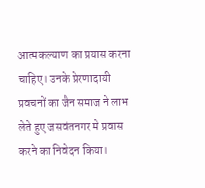आत्मकल्याण का प्रयास करना चाहिए। उनके प्रेरणादायी प्रवचनों का जैन समाज ने लाभ लेते हुए जसवंतनगर मे प्रवास करने का निवेदन किया।